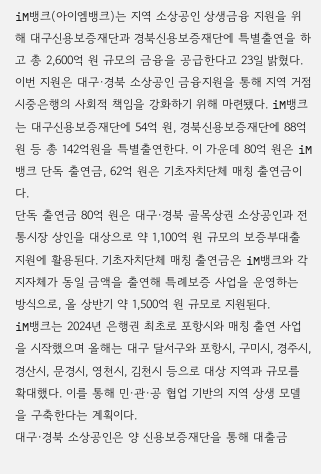iM뱅크(아이엠뱅크)는 지역 소상공인 상생금융 지원을 위해 대구신용보증재단과 경북신용보증재단에 특별출연을 하고 총 2,600억 원 규모의 금융을 공급한다고 23일 밝혔다.
이번 지원은 대구·경북 소상공인 금융지원을 통해 지역 거점 시중은행의 사회적 책임을 강화하기 위해 마련됐다. iM뱅크는 대구신용보증재단에 54억 원, 경북신용보증재단에 88억 원 등 총 142억원을 특별출연한다. 이 가운데 80억 원은 iM뱅크 단독 출연금, 62억 원은 기초자치단체 매칭 출연금이다.
단독 출연금 80억 원은 대구·경북 골목상권 소상공인과 전통시장 상인을 대상으로 약 1,100억 원 규모의 보증부대출 지원에 활용된다. 기초자치단체 매칭 출연금은 iM뱅크와 각 지자체가 동일 금액을 출연해 특례보증 사업을 운영하는 방식으로, 올 상반기 약 1,500억 원 규모로 지원된다.
iM뱅크는 2024년 은행권 최초로 포항시와 매칭 출연 사업을 시작했으며 올해는 대구 달서구와 포항시, 구미시, 경주시, 경산시, 문경시, 영천시, 김천시 등으로 대상 지역과 규모를 확대했다. 이를 통해 민·관·공 협업 기반의 지역 상생 모델을 구축한다는 계획이다.
대구·경북 소상공인은 양 신용보증재단을 통해 대출금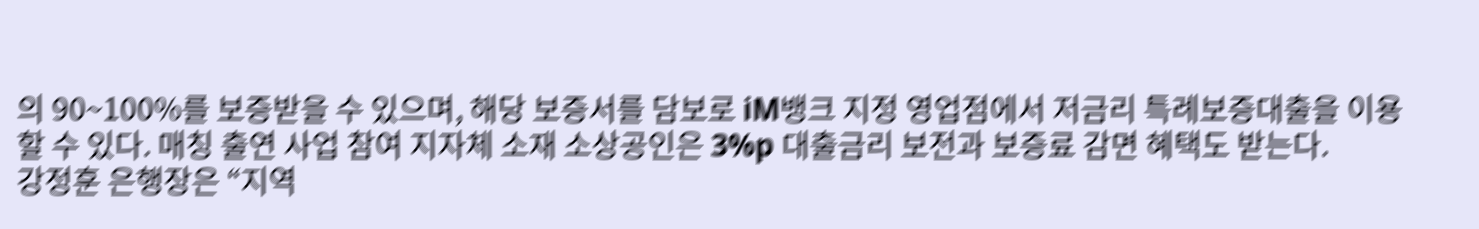의 90~100%를 보증받을 수 있으며, 해당 보증서를 담보로 iM뱅크 지정 영업점에서 저금리 특례보증대출을 이용할 수 있다. 매칭 출연 사업 참여 지자체 소재 소상공인은 3%p 대출금리 보전과 보증료 감면 혜택도 받는다.
강정훈 은행장은 “지역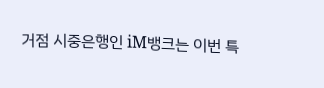거점 시중은행인 iM뱅크는 이번 특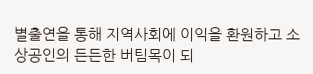별출연을 통해 지역사회에 이익을 환원하고 소상공인의 든든한 버팀목이 되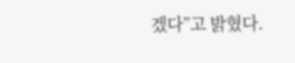겠다”고 밝혔다.